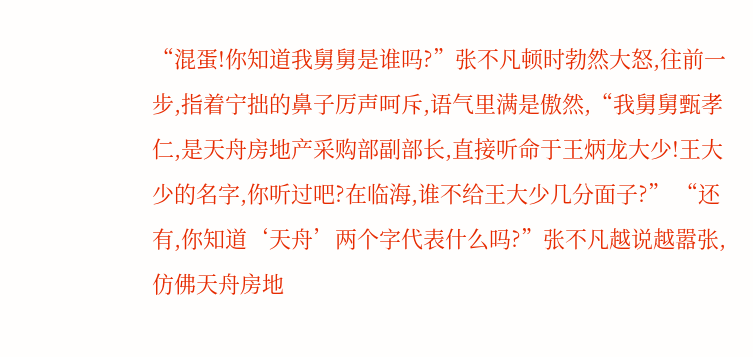“混蛋!你知道我舅舅是谁吗?”张不凡顿时勃然大怒,往前一步,指着宁拙的鼻子厉声呵斥,语气里满是傲然,“我舅舅甄孝仁,是天舟房地产采购部副部长,直接听命于王炳龙大少!王大少的名字,你听过吧?在临海,谁不给王大少几分面子?” “还有,你知道‘天舟’两个字代表什么吗?”张不凡越说越嚣张,仿佛天舟房地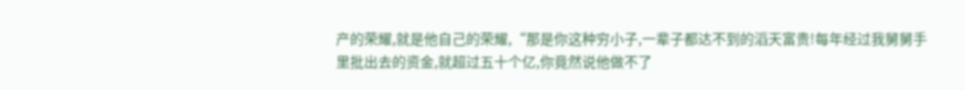产的荣耀,就是他自己的荣耀,“那是你这种穷小子,一辈子都达不到的滔天富贵!每年经过我舅舅手里批出去的资金,就超过五十个亿,你竟然说他做不了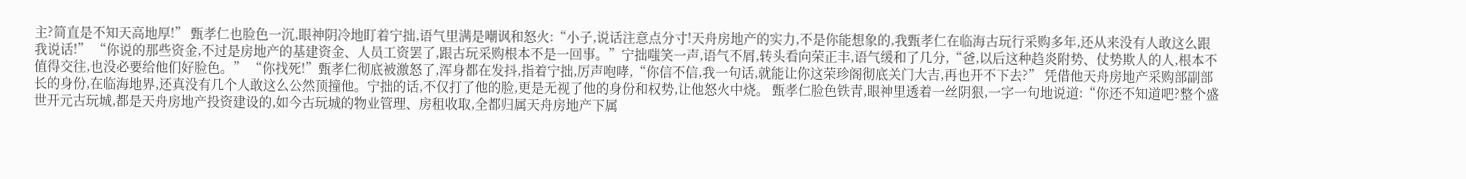主?简直是不知天高地厚!” 甄孝仁也脸色一沉,眼神阴冷地盯着宁拙,语气里满是嘲讽和怒火:“小子,说话注意点分寸!天舟房地产的实力,不是你能想象的,我甄孝仁在临海古玩行采购多年,还从来没有人敢这么跟我说话!” “你说的那些资金,不过是房地产的基建资金、人员工资罢了,跟古玩采购根本不是一回事。”宁拙嗤笑一声,语气不屑,转头看向荣正丰,语气缓和了几分,“爸,以后这种趋炎附势、仗势欺人的人,根本不值得交往,也没必要给他们好脸色。” “你找死!”甄孝仁彻底被激怒了,浑身都在发抖,指着宁拙,厉声咆哮,“你信不信,我一句话,就能让你这荣珍阁彻底关门大吉,再也开不下去?” 凭借他天舟房地产采购部副部长的身份,在临海地界,还真没有几个人敢这么公然顶撞他。宁拙的话,不仅打了他的脸,更是无视了他的身份和权势,让他怒火中烧。 甄孝仁脸色铁青,眼神里透着一丝阴狠,一字一句地说道:“你还不知道吧?整个盛世开元古玩城,都是天舟房地产投资建设的,如今古玩城的物业管理、房租收取,全都归属天舟房地产下属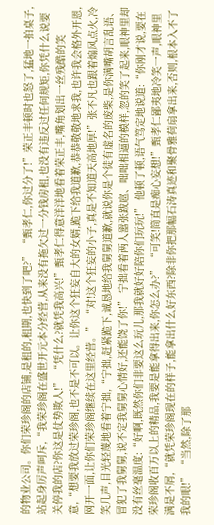的物业公司。你们荣珍阁的店铺,是租的,租期,也快到了吧?” “甄孝仁,你过分了!”荣正丰顿时也怒了,猛地一拍桌子,站起身厉声呵斥,“我荣珍阁在盛世开元本分经营,从来没有拖欠过一分钱房租,也没有违反过任何规矩,你凭什么说要关停我的店?你这是仗势欺人!” “凭什么?就凭我高兴!”甄孝仁得意洋洋地看着荣正丰,嘴角划出一丝残酷的笑意,“想要我放过荣珍阁,也不是不可以。让你这个狂妄自大的女婿,跪下给我道歉,恭恭敬敬地求我,也许我会格外开恩,网开一面,让你们荣珍阁继续在这里经营。” “对!这个狂妄的小子,真是不知道天高地厚!”张不凡也跟着煽风点火,冷笑几声,目光轻蔑地看着宁拙,“宁拙,赶紧跪下,诚恳地给我舅舅道歉,就说你是个徒有虚名的废柴,是你满嘴胡言乱语、冒犯了我舅舅,说不定我舅舅心情好,还能饶了你!” 宁拙看着两人嚣张跋扈、咄咄相逼的模样,忽的笑了起来,眼神里却没有丝毫温度:“好啊,既然你们非要这么玩儿,那我就好好陪你们玩玩!” 他顿了顿,语气笃定地说道:“你刚才说,要在荣珍阁收百万以上的精品,我要是能拿得出来,你怎么办?” “可笑!简直是痴心妄想!”甄孝仁鄙夷地冷笑一声,眼神里满是不屑,“就凭荣珍阁现在的样子,能拿出什么好东西?除非你把那幅石涛真迹和聚骨雅荷扇拿出来,否则,根本入不了我的眼!” “当然,除了那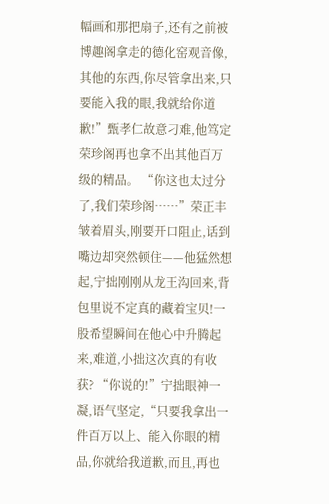幅画和那把扇子,还有之前被博趣阁拿走的德化窑观音像,其他的东西,你尽管拿出来,只要能入我的眼,我就给你道歉!”甄孝仁故意刁难,他笃定荣珍阁再也拿不出其他百万级的精品。 “你这也太过分了,我们荣珍阁……”荣正丰皱着眉头,刚要开口阻止,话到嘴边却突然顿住——他猛然想起,宁拙刚刚从龙王沟回来,背包里说不定真的藏着宝贝!一股希望瞬间在他心中升腾起来,难道,小拙这次真的有收获? “你说的!”宁拙眼神一凝,语气坚定,“只要我拿出一件百万以上、能入你眼的精品,你就给我道歉,而且,再也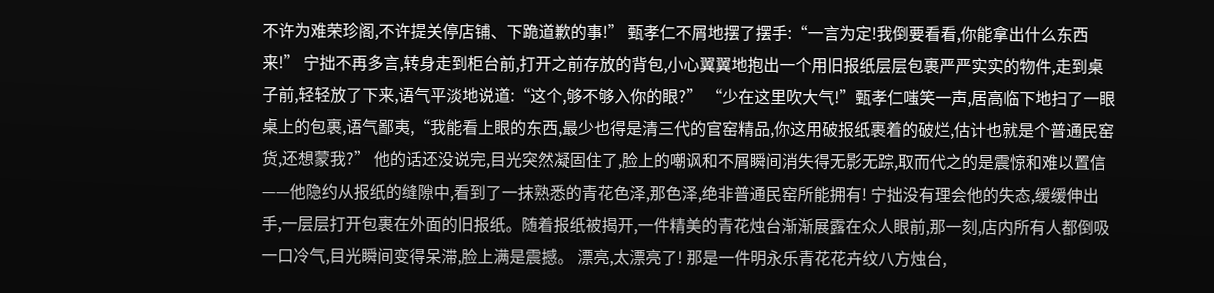不许为难荣珍阁,不许提关停店铺、下跪道歉的事!” 甄孝仁不屑地摆了摆手:“一言为定!我倒要看看,你能拿出什么东西来!” 宁拙不再多言,转身走到柜台前,打开之前存放的背包,小心翼翼地抱出一个用旧报纸层层包裹严严实实的物件,走到桌子前,轻轻放了下来,语气平淡地说道:“这个,够不够入你的眼?” “少在这里吹大气!”甄孝仁嗤笑一声,居高临下地扫了一眼桌上的包裹,语气鄙夷,“我能看上眼的东西,最少也得是清三代的官窑精品,你这用破报纸裹着的破烂,估计也就是个普通民窑货,还想蒙我?” 他的话还没说完,目光突然凝固住了,脸上的嘲讽和不屑瞬间消失得无影无踪,取而代之的是震惊和难以置信——他隐约从报纸的缝隙中,看到了一抹熟悉的青花色泽,那色泽,绝非普通民窑所能拥有! 宁拙没有理会他的失态,缓缓伸出手,一层层打开包裹在外面的旧报纸。随着报纸被揭开,一件精美的青花烛台渐渐展露在众人眼前,那一刻,店内所有人都倒吸一口冷气,目光瞬间变得呆滞,脸上满是震撼。 漂亮,太漂亮了! 那是一件明永乐青花花卉纹八方烛台,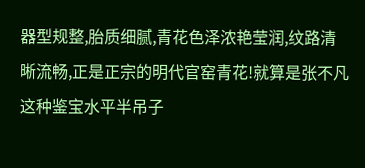器型规整,胎质细腻,青花色泽浓艳莹润,纹路清晰流畅,正是正宗的明代官窑青花!就算是张不凡这种鉴宝水平半吊子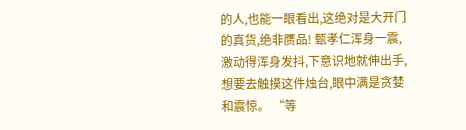的人,也能一眼看出,这绝对是大开门的真货,绝非赝品! 甄孝仁浑身一震,激动得浑身发抖,下意识地就伸出手,想要去触摸这件烛台,眼中满是贪婪和震惊。 “等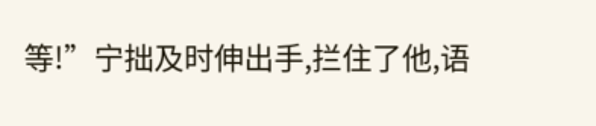等!”宁拙及时伸出手,拦住了他,语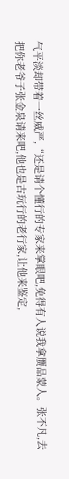气平淡却带着一丝威严,“还是请个懂行的专家来掌眼吧,免得有人说我拿赝品蒙人。张不凡,去把你老爷子张金泉请来吧,他也是古玩行的老行家,让他来鉴定,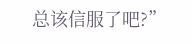总该信服了吧?”